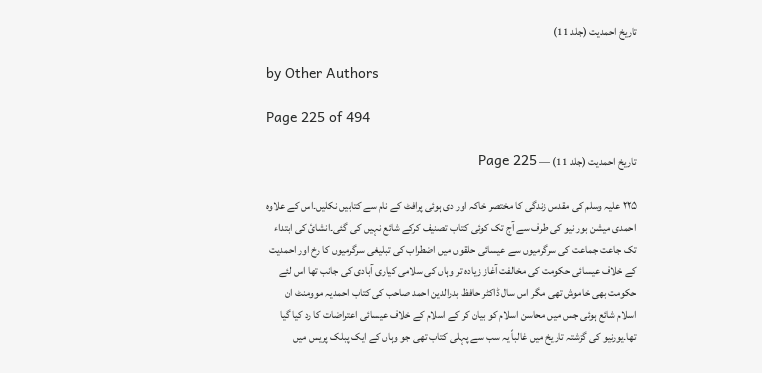تاریخ احمدیت (جلد 11)

by Other Authors

Page 225 of 494

تاریخ احمدیت (جلد 11) — Page 225

۲۲۵ علیہ وسلم کی مقدس زندگی کا مختصر خاکہ اور دی ہوئی پرافٹ کے نام سے کتابیں نکلیں۔اس کے علاوہ احمدی میشن بور نیو کی طرف سے آج تک کوئی کتاب تصنیف کرکے شائع نہیں کی گئی۔انشائ کی ابتداء تک جاعت جماعت کی سرگرمیوں سے عیسائی حلقوں میں اضطراب کی تبلیغی سرگرمیوں کا رخ اور احمدیت کے خلاف عیسائی حکومت کی مخالفت آغاز زیادہ تر وہاں کی سلامی کیاری آبادی کی جانب تھا اس لئے حکومت بھی خاموش تھی مگر اس سال ڈاکٹر حافظ بدرالدین احمد صاحب کی کتاب احمدیہ موومنٹ ان اسلام شائع ہوئی جس میں محاسن اسلام کو بیان کر کے اسلام کے خلاف عیسائی اعتراضات کا رد کیا گیا تھا۔یورنیو کی گزشتہ تاریخ میں غالباً یہ سب سے پہلی کتاب تھی جو وہاں کے ایک پبلک پریس میں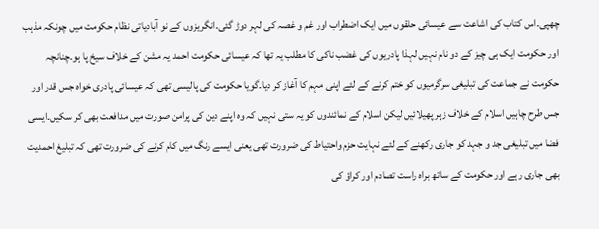چھپی۔اس کتاب کی اشاعت سے عیسائی حلقوں میں ایک اضطراب اور غم و غصہ کی لہر دوڑ گئی۔انگریزوں کے نو آبادیاتی نظام حکومت میں چونکہ مذہب اور حکومت ایک ہی چیز کے دو نام نہیں لہذا پادریوں کی غضب ناکی کا مطلب یہ تھا کہ عیسائی حکومت احمد یہ مشن کے خلاف سیخ پا ہو۔چنانچہ حکومت نے جماعت کی تبلیغی سرگرمیوں کو ختم کرنے کے لئے اپنی مہم کا آغاز کر دیا۔گویا حکومت کی پالیسی تھی کہ عیسائی پادری خواہ جس قدر اور جس طرح چاہیں اسلام کے خلاف زہر پھیلائیں لیکن اسلام کے نمائندوں کو یہ ستی نہیں کہ وہ اپنے دین کی پرامن صورت میں مدافعت بھی کر سکیں۔ایسی فضا میں تبلیغی جد و جہد کو جاری رکھنے کے لئے نہایت حزم واحتیاط کی ضرورت تھی یعنی ایسے رنگ میں کام کرنے کی ضرورت تھی کہ تبلیغ احمدیت بھی جاری رہے اور حکومت کے ساتھ براہ راست تصادم اور کراؤ کی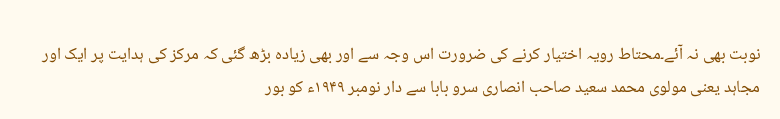نوبت بھی نہ آئے۔محتاط رویہ اختیار کرنے کی ضرورت اس وجہ سے اور بھی زیادہ بڑھ گئی کہ مرکز کی ہدایت پر ایک اور مجاہد یعنی مولوی محمد سعید صاحب انصاری سرو بابا سے دار نومبر ۱۹۴۹ء کو بور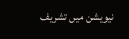نیویشن میں تشریف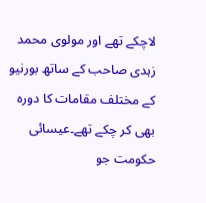لاچکے تھے اور مولوی محمد زہدی صاحب کے ساتھ بورنیو کے مختلف مقامات کا دورہ بھی کر چکے تھے۔عیسائی حکومت جو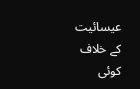عیسائیت کے خلاف کوئی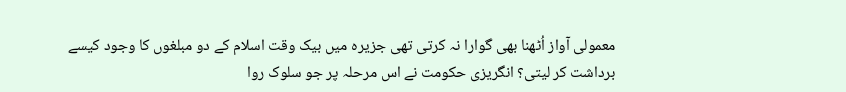معمولی آواز اُٹھنا بھی گوارا نہ کرتی تھی جزیرہ میں بیک وقت اسلام کے دو مبلغوں کا وجود کیسے برداشت کر لیتی؟ انگریزی حکومت نے اس مرحلہ پر جو سلوک روا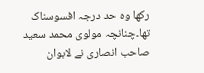رکھا وہ حد درجہ افسوسناک تھا۔چنانچہ مولوی محمد سعید صاحب انصاری نے لابوان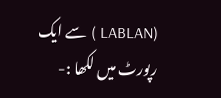(LABLAN ) سے ایک رپورٹ میں لکھا :-